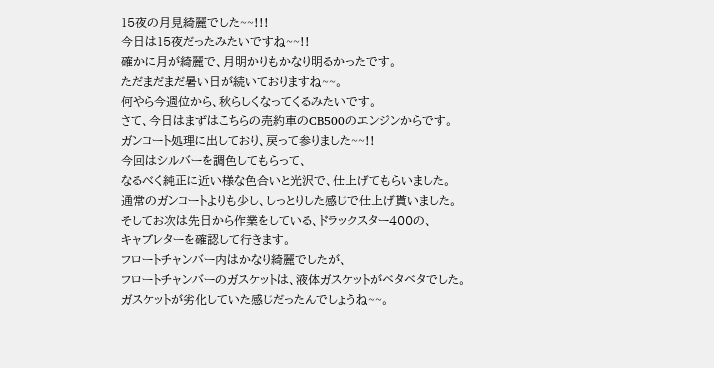15夜の月見綺麗でした~~!!!
今日は15夜だったみたいですね~~!!
確かに月が綺麗で、月明かりもかなり明るかったです。
ただまだまだ暑い日が続いておりますね~~。
何やら今週位から、秋らしくなってくるみたいです。
さて、今日はまずはこちらの売約車のCB500のエンジンからです。
ガンコート処理に出しており、戻って参りました~~!!
今回はシルバーを調色してもらって、
なるべく純正に近い様な色合いと光沢で、仕上げてもらいました。
通常のガンコートよりも少し、しっとりした感じで仕上げ貰いました。
そしてお次は先日から作業をしている、ドラックスター400の、
キャブレターを確認して行きます。
フロートチャンバー内はかなり綺麗でしたが、
フロートチャンバーのガスケットは、液体ガスケットがベタベタでした。
ガスケットが劣化していた感じだったんでしょうね~~。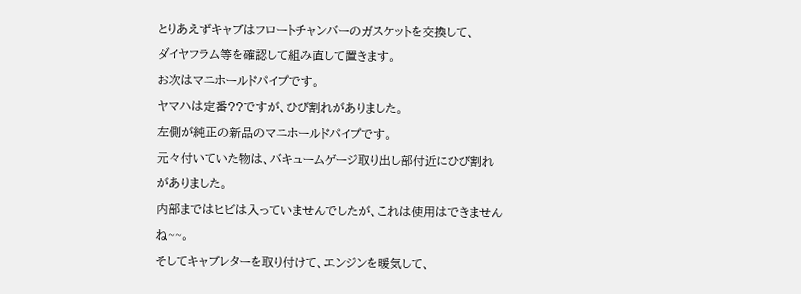とりあえずキャブはフロートチャンバーのガスケットを交換して、
ダイヤフラム等を確認して組み直して置きます。
お次はマニホールドパイプです。
ヤマハは定番??ですが、ひび割れがありました。
左側が純正の新品のマニホールドパイプです。
元々付いていた物は、バキュームゲージ取り出し部付近にひび割れがありました。
内部まではヒビは入っていませんでしたが、これは使用はできませんね~~。
そしてキャブレターを取り付けて、エンジンを暖気して、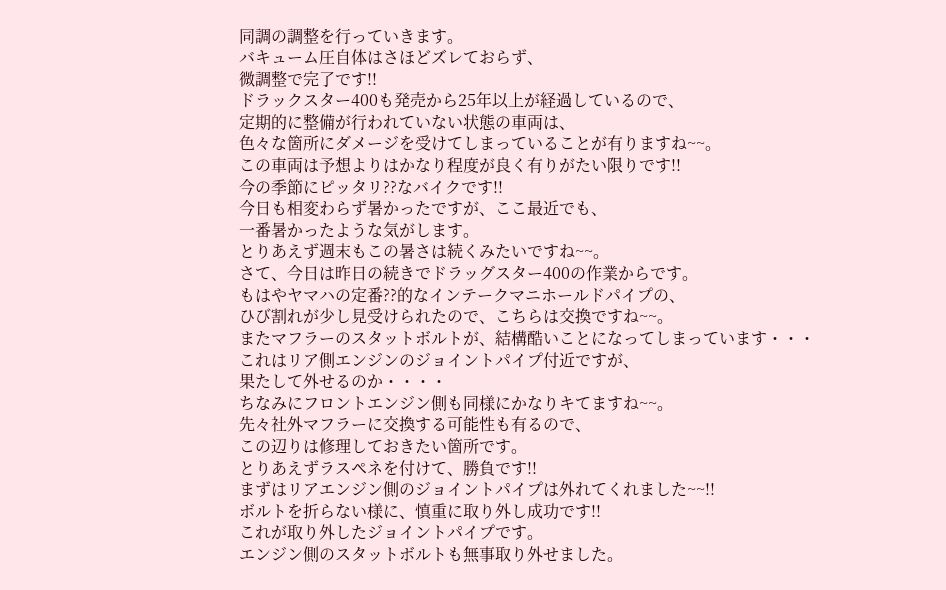同調の調整を行っていきます。
バキューム圧自体はさほどズレておらず、
微調整で完了です!!
ドラックスター400も発売から25年以上が経過しているので、
定期的に整備が行われていない状態の車両は、
色々な箇所にダメージを受けてしまっていることが有りますね~~。
この車両は予想よりはかなり程度が良く有りがたい限りです!!
今の季節にピッタリ??なバイクです!!
今日も相変わらず暑かったですが、ここ最近でも、
一番暑かったような気がします。
とりあえず週末もこの暑さは続くみたいですね~~。
さて、今日は昨日の続きでドラッグスター400の作業からです。
もはやヤマハの定番??的なインテークマニホールドパイプの、
ひび割れが少し見受けられたので、こちらは交換ですね~~。
またマフラーのスタットボルトが、結構酷いことになってしまっています・・・
これはリア側エンジンのジョイントパイプ付近ですが、
果たして外せるのか・・・・
ちなみにフロントエンジン側も同様にかなりキてますね~~。
先々社外マフラーに交換する可能性も有るので、
この辺りは修理しておきたい箇所です。
とりあえずラスペネを付けて、勝負です!!
まずはリアエンジン側のジョイントパイプは外れてくれました~~!!
ボルトを折らない様に、慎重に取り外し成功です!!
これが取り外したジョイントパイプです。
エンジン側のスタットボルトも無事取り外せました。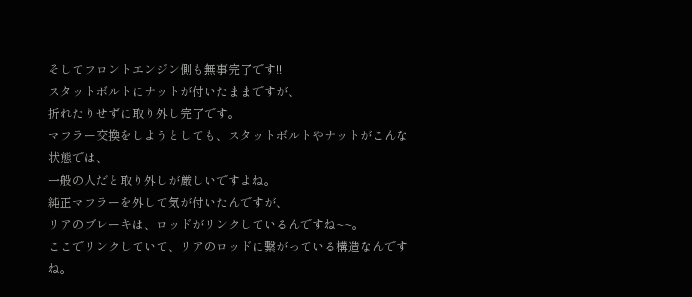そしてフロントエンジン側も無事完了です!!
スタットボルトにナットが付いたままですが、
折れたりせずに取り外し完了です。
マフラー交換をしようとしても、スタットボルトやナットがこんな状態では、
一般の人だと取り外しが厳しいですよね。
純正マフラーを外して気が付いたんですが、
リアのブレーキは、ロッドがリンクしているんですね~~。
ここでリンクしていて、リアのロッドに繋がっている構造なんですね。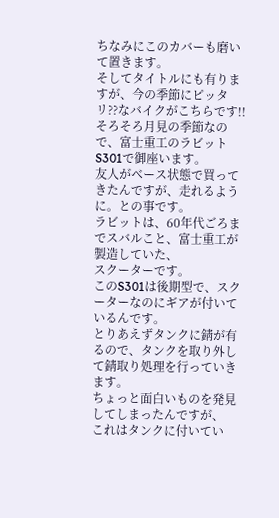ちなみにこのカバーも磨いて置きます。
そしてタイトルにも有りますが、今の季節にピッタリ??なバイクがこちらです!!
そろそろ月見の季節なので、富士重工のラビットS301で御座います。
友人がベース状態で買ってきたんですが、走れるように。との事です。
ラビットは、60年代ごろまでスバルこと、富士重工が製造していた、
スクーターです。
このS301は後期型で、スクーターなのにギアが付いているんです。
とりあえずタンクに錆が有るので、タンクを取り外して錆取り処理を行っていきます。
ちょっと面白いものを発見してしまったんですが、
これはタンクに付いてい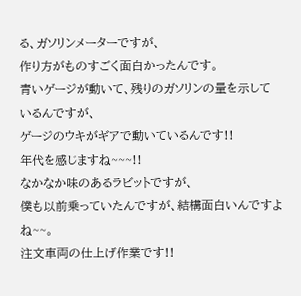る、ガソリンメーターですが、
作り方がものすごく面白かったんです。
青いゲージが動いて、残りのガソリンの量を示しているんですが、
ゲージのウキがギアで動いているんです!!
年代を感じますね~~~!!
なかなか味のあるラビットですが、
僕も以前乗っていたんですが、結構面白いんですよね~~。
注文車両の仕上げ作業です!!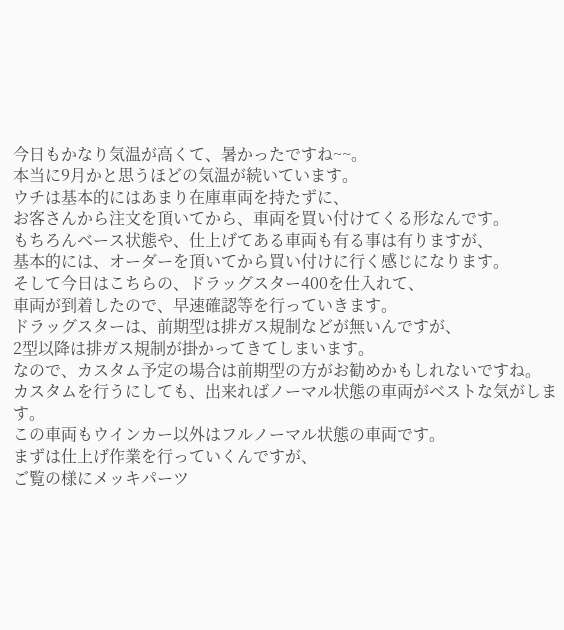今日もかなり気温が高くて、暑かったですね~~。
本当に9月かと思うほどの気温が続いています。
ウチは基本的にはあまり在庫車両を持たずに、
お客さんから注文を頂いてから、車両を買い付けてくる形なんです。
もちろんベース状態や、仕上げてある車両も有る事は有りますが、
基本的には、オーダーを頂いてから買い付けに行く感じになります。
そして今日はこちらの、ドラッグスター400を仕入れて、
車両が到着したので、早速確認等を行っていきます。
ドラッグスターは、前期型は排ガス規制などが無いんですが、
2型以降は排ガス規制が掛かってきてしまいます。
なので、カスタム予定の場合は前期型の方がお勧めかもしれないですね。
カスタムを行うにしても、出来ればノーマル状態の車両がベストな気がします。
この車両もウインカー以外はフルノーマル状態の車両です。
まずは仕上げ作業を行っていくんですが、
ご覧の様にメッキパーツ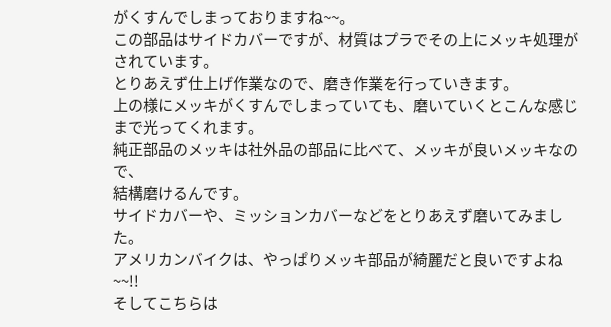がくすんでしまっておりますね~~。
この部品はサイドカバーですが、材質はプラでその上にメッキ処理がされています。
とりあえず仕上げ作業なので、磨き作業を行っていきます。
上の様にメッキがくすんでしまっていても、磨いていくとこんな感じまで光ってくれます。
純正部品のメッキは社外品の部品に比べて、メッキが良いメッキなので、
結構磨けるんです。
サイドカバーや、ミッションカバーなどをとりあえず磨いてみました。
アメリカンバイクは、やっぱりメッキ部品が綺麗だと良いですよね~~!!
そしてこちらは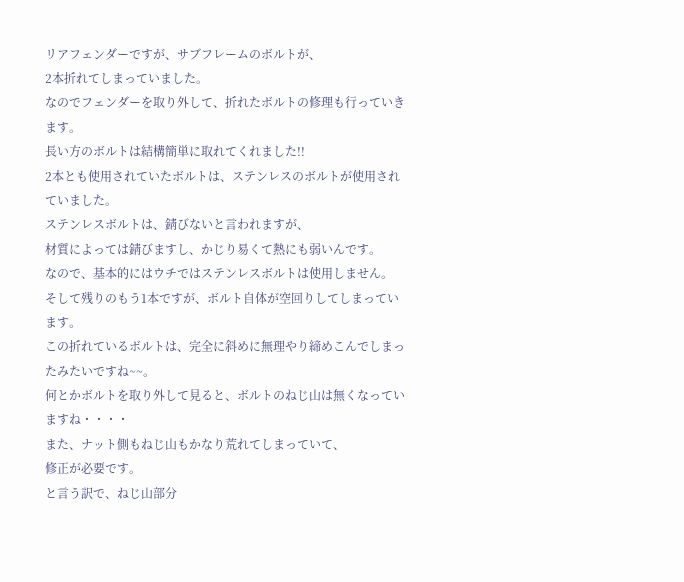リアフェンダーですが、サブフレームのボルトが、
2本折れてしまっていました。
なのでフェンダーを取り外して、折れたボルトの修理も行っていきます。
長い方のボルトは結構簡単に取れてくれました!!
2本とも使用されていたボルトは、ステンレスのボルトが使用されていました。
ステンレスボルトは、錆びないと言われますが、
材質によっては錆びますし、かじり易くて熱にも弱いんです。
なので、基本的にはウチではステンレスボルトは使用しません。
そして残りのもう1本ですが、ボルト自体が空回りしてしまっています。
この折れているボルトは、完全に斜めに無理やり締めこんでしまったみたいですね~~。
何とかボルトを取り外して見ると、ボルトのねじ山は無くなっていますね・・・・
また、ナット側もねじ山もかなり荒れてしまっていて、
修正が必要です。
と言う訳で、ねじ山部分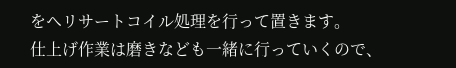をヘリサートコイル処理を行って置きます。
仕上げ作業は磨きなども一緒に行っていくので、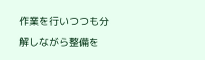作業を行いつつも分解しながら整備を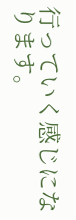行っていく感じになります。